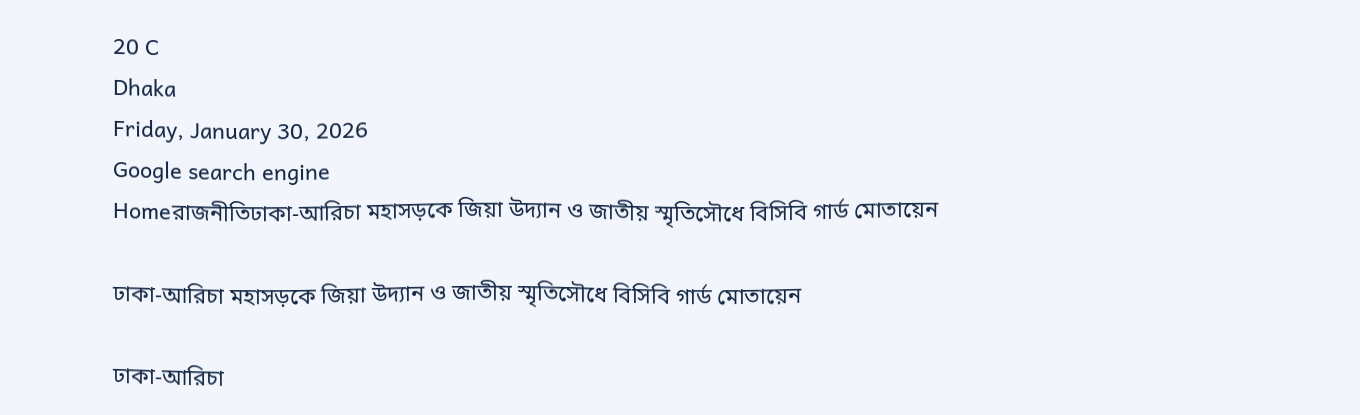20 C
Dhaka
Friday, January 30, 2026
Google search engine
Homeরাজনীতিঢাকা-আরিচা মহাসড়কে জিয়া উদ্যান ও জাতীয় স্মৃতিসৌধে বিসিবি গার্ড মোতায়েন

ঢাকা-আরিচা মহাসড়কে জিয়া উদ্যান ও জাতীয় স্মৃতিসৌধে বিসিবি গার্ড মোতায়েন

ঢাকা-আরিচা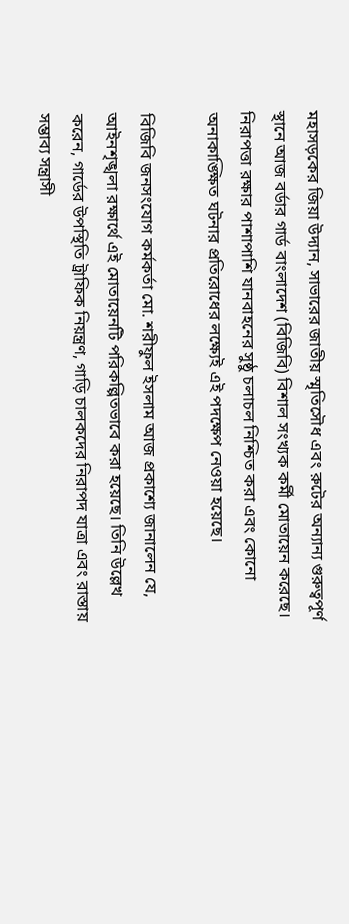মহাসড়কের জিয়া উদ্যান, সাভারের জাতীয় স্মৃতিসৌধ এবং রুটের অন্যান্য গুরুত্বপূর্ণ স্থানে আজ বর্ডার গার্ড বাংলাদেশ (বিজিবি) বিশাল সংখ্যক কর্মী মোতায়েন করেছে। নিরাপত্তা রক্ষার পাশাপাশি যানবাহনের সুষ্ঠু চলাচল নিশ্চিত করা এবং কোনো অনাকাঙ্ক্ষিত ঘটনার প্রতিরোধের লক্ষ্যেই এই পদক্ষেপ নেওয়া হয়েছে।

বিজিবি জনসংযোগ কর্মকর্তা মো. শরীফুল ইসলাম আজ প্রকাশ্যে জানালেন যে, আইনশৃঙ্খলা রক্ষার্থে এই মোতায়েনটি পরিকল্পিতভাবে করা হয়েছে। তিনি উল্লেখ করেন, গার্ডের উপস্থিতি ট্রাফিক নিয়ন্ত্রণ, গাড়ি চালকদের নিরাপদ যাত্রা এবং রাস্তায় সম্ভাব্য সন্ত্রাসী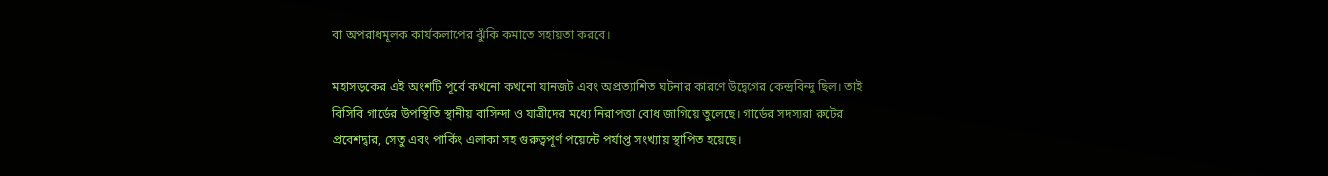বা অপরাধমূলক কার্যকলাপের ঝুঁকি কমাতে সহায়তা করবে।

মহাসড়কের এই অংশটি পূর্বে কখনো কখনো যানজট এবং অপ্রত্যাশিত ঘটনার কারণে উদ্বেগের কেন্দ্রবিন্দু ছিল। তাই বিসিবি গার্ডের উপস্থিতি স্থানীয় বাসিন্দা ও যাত্রীদের মধ্যে নিরাপত্তা বোধ জাগিয়ে তুলেছে। গার্ডের সদস্যরা রুটের প্রবেশদ্বার, সেতু এবং পার্কিং এলাকা সহ গুরুত্বপূর্ণ পয়েন্টে পর্যাপ্ত সংখ্যায় স্থাপিত হয়েছে।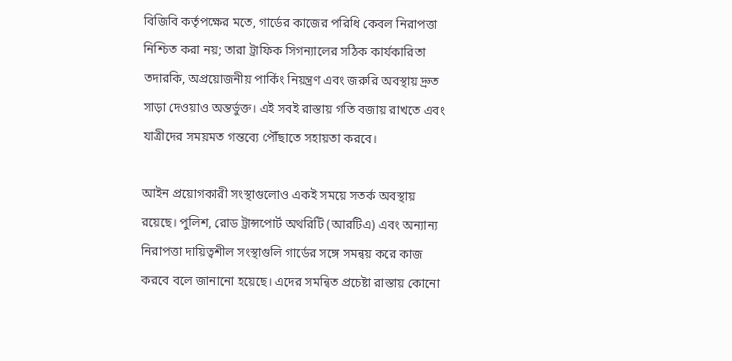বিজিবি কর্তৃপক্ষের মতে, গার্ডের কাজের পরিধি কেবল নিরাপত্তা নিশ্চিত করা নয়; তারা ট্রাফিক সিগন্যালের সঠিক কার্যকারিতা তদারকি, অপ্রয়োজনীয় পার্কিং নিয়ন্ত্রণ এবং জরুরি অবস্থায় দ্রুত সাড়া দেওয়াও অন্তর্ভুক্ত। এই সবই রাস্তায় গতি বজায় রাখতে এবং যাত্রীদের সময়মত গন্তব্যে পৌঁছাতে সহায়তা করবে।

আইন প্রয়োগকারী সংস্থাগুলোও একই সময়ে সতর্ক অবস্থায় রয়েছে। পুলিশ, রোড ট্রান্সপোর্ট অথরিটি (আরটিএ) এবং অন্যান্য নিরাপত্তা দায়িত্বশীল সংস্থাগুলি গার্ডের সঙ্গে সমন্বয় করে কাজ করবে বলে জানানো হয়েছে। এদের সমন্বিত প্রচেষ্টা রাস্তায় কোনো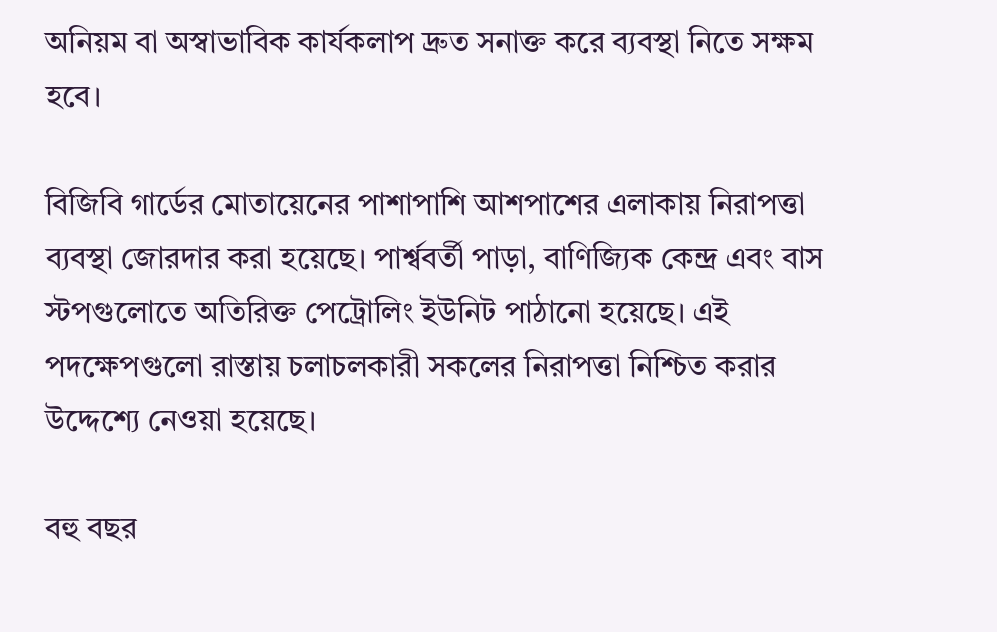অনিয়ম বা অস্বাভাবিক কার্যকলাপ দ্রুত সনাক্ত করে ব্যবস্থা নিতে সক্ষম হবে।

বিজিবি গার্ডের মোতায়েনের পাশাপাশি আশপাশের এলাকায় নিরাপত্তা ব্যবস্থা জোরদার করা হয়েছে। পার্শ্ববর্তী পাড়া, বাণিজ্যিক কেন্দ্র এবং বাস স্টপগুলোতে অতিরিক্ত পেট্রোলিং ইউনিট পাঠানো হয়েছে। এই পদক্ষেপগুলো রাস্তায় চলাচলকারী সকলের নিরাপত্তা নিশ্চিত করার উদ্দেশ্যে নেওয়া হয়েছে।

বহু বছর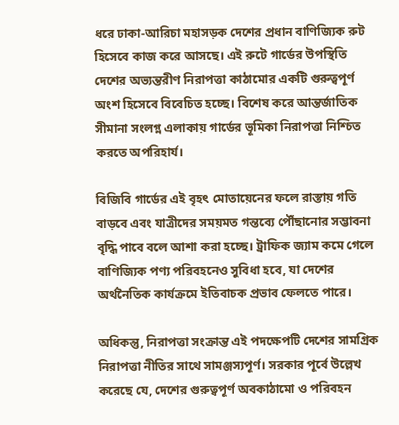ধরে ঢাকা-আরিচা মহাসড়ক দেশের প্রধান বাণিজ্যিক রুট হিসেবে কাজ করে আসছে। এই রুটে গার্ডের উপস্থিতি দেশের অভ্যন্তরীণ নিরাপত্তা কাঠামোর একটি গুরুত্বপূর্ণ অংশ হিসেবে বিবেচিত হচ্ছে। বিশেষ করে আন্তর্জাতিক সীমানা সংলগ্ন এলাকায় গার্ডের ভূমিকা নিরাপত্তা নিশ্চিত করতে অপরিহার্য।

বিজিবি গার্ডের এই বৃহৎ মোতায়েনের ফলে রাস্তায় গতি বাড়বে এবং যাত্রীদের সময়মত গন্তব্যে পৌঁছানোর সম্ভাবনা বৃদ্ধি পাবে বলে আশা করা হচ্ছে। ট্রাফিক জ্যাম কমে গেলে বাণিজ্যিক পণ্য পরিবহনেও সুবিধা হবে, যা দেশের অর্থনৈতিক কার্যক্রমে ইতিবাচক প্রভাব ফেলতে পারে।

অধিকন্তু, নিরাপত্তা সংক্রান্ত এই পদক্ষেপটি দেশের সামগ্রিক নিরাপত্তা নীতির সাথে সামঞ্জস্যপূর্ণ। সরকার পূর্বে উল্লেখ করেছে যে, দেশের গুরুত্বপূর্ণ অবকাঠামো ও পরিবহন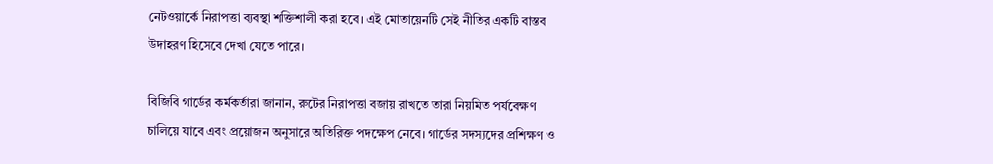নেটওয়ার্কে নিরাপত্তা ব্যবস্থা শক্তিশালী করা হবে। এই মোতায়েনটি সেই নীতির একটি বাস্তব উদাহরণ হিসেবে দেখা যেতে পারে।

বিজিবি গার্ডের কর্মকর্তারা জানান, রুটের নিরাপত্তা বজায় রাখতে তারা নিয়মিত পর্যবেক্ষণ চালিয়ে যাবে এবং প্রয়োজন অনুসারে অতিরিক্ত পদক্ষেপ নেবে। গার্ডের সদস্যদের প্রশিক্ষণ ও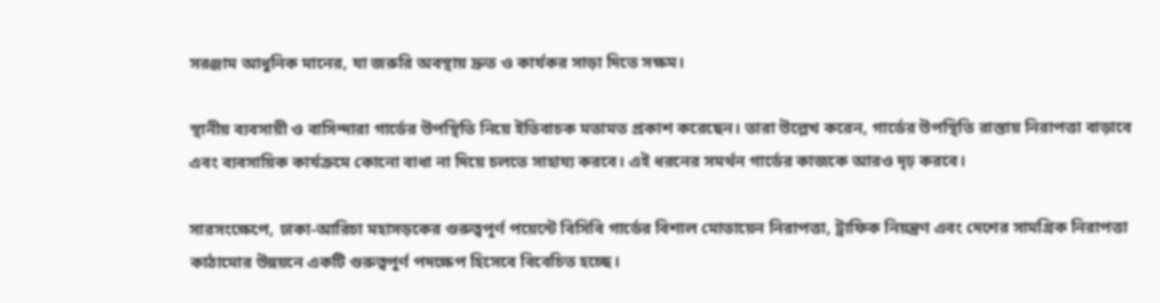সরঞ্জাম আধুনিক মানের, যা জরুরি অবস্থায় দ্রুত ও কার্যকর সাড়া দিতে সক্ষম।

স্থানীয় ব্যবসায়ী ও বাসিন্দারা গার্ডের উপস্থিতি নিয়ে ইতিবাচক মতামত প্রকাশ করেছেন। তারা উল্লেখ করেন, গার্ডের উপস্থিতি রাস্তায় নিরাপত্তা বাড়াবে এবং ব্যবসায়িক কার্যক্রমে কোনো বাধা না দিয়ে চলতে সাহায্য করবে। এই ধরনের সমর্থন গার্ডের কাজকে আরও দৃঢ় করবে।

সারসংক্ষেপে, ঢাকা-আরিচা মহাসড়কের গুরুত্বপূর্ণ পয়েন্টে বিসিবি গার্ডের বিশাল মোতায়েন নিরাপত্তা, ট্রাফিক নিয়ন্ত্রণ এবং দেশের সামগ্রিক নিরাপত্তা কাঠামোর উন্নয়নে একটি গুরুত্বপূর্ণ পদক্ষেপ হিসেবে বিবেচিত হচ্ছে।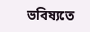ভবিষ্যতে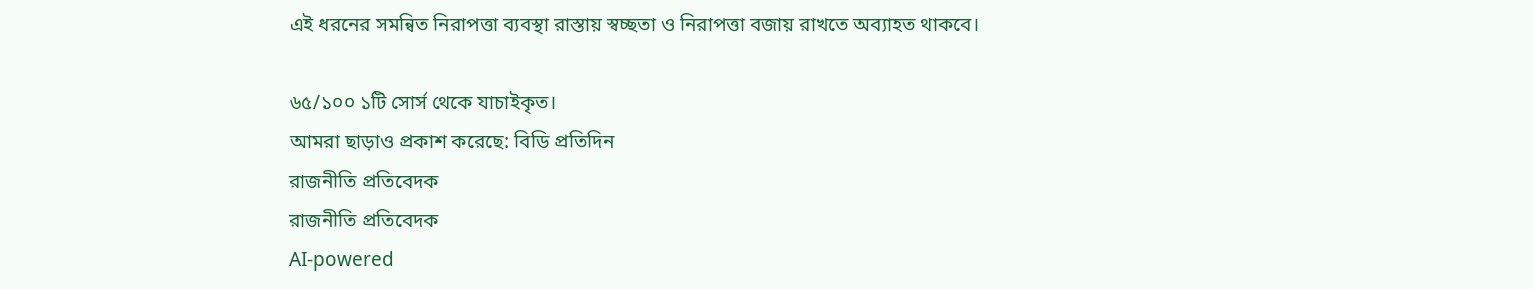এই ধরনের সমন্বিত নিরাপত্তা ব্যবস্থা রাস্তায় স্বচ্ছতা ও নিরাপত্তা বজায় রাখতে অব্যাহত থাকবে।

৬৫/১০০ ১টি সোর্স থেকে যাচাইকৃত।
আমরা ছাড়াও প্রকাশ করেছে: বিডি প্রতিদিন
রাজনীতি প্রতিবেদক
রাজনীতি প্রতিবেদক
AI-powered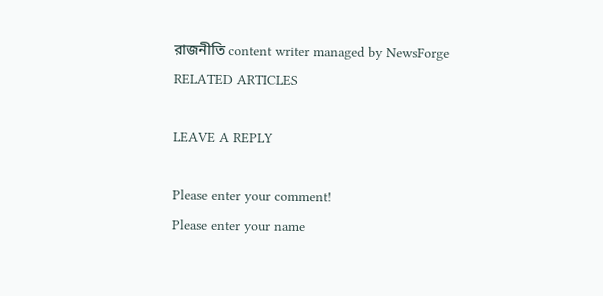রাজনীতি content writer managed by NewsForge
RELATED ARTICLES

LEAVE A REPLY

Please enter your comment!
Please enter your name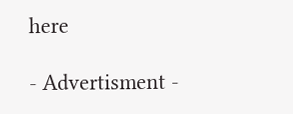here

- Advertisment -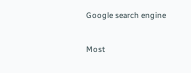Google search engine

Most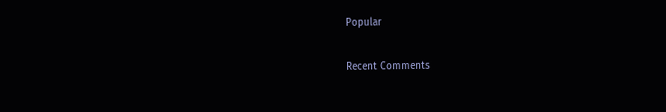Popular

Recent Comments